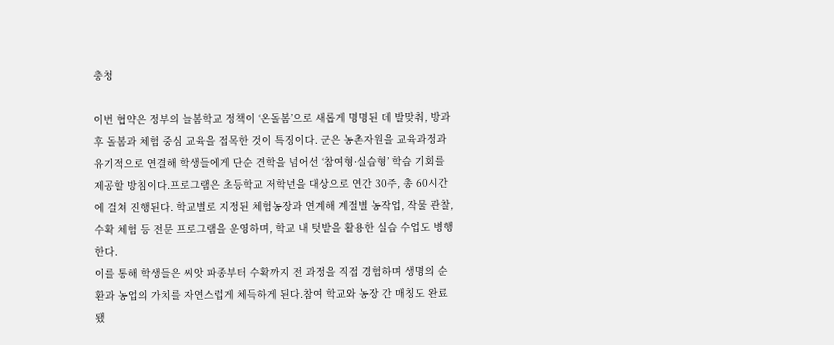충청

이번 협약은 정부의 늘봄학교 정책이 ‘온돌봄’으로 새롭게 명명된 데 발맞춰, 방과 후 돌봄과 체험 중심 교육을 접목한 것이 특징이다. 군은 농촌자원을 교육과정과 유기적으로 연결해 학생들에게 단순 견학을 넘어선 ‘참여형·실습형’ 학습 기회를 제공할 방침이다.프로그램은 초등학교 저학년을 대상으로 연간 30주, 총 60시간에 걸쳐 진행된다. 학교별로 지정된 체험농장과 연계해 계절별 농작업, 작물 관찰, 수확 체험 등 전문 프로그램을 운영하며, 학교 내 텃밭을 활용한 실습 수업도 병행한다.
이를 통해 학생들은 씨앗 파종부터 수확까지 전 과정을 직접 경험하며 생명의 순환과 농업의 가치를 자연스럽게 체득하게 된다.참여 학교와 농장 간 매칭도 완료됐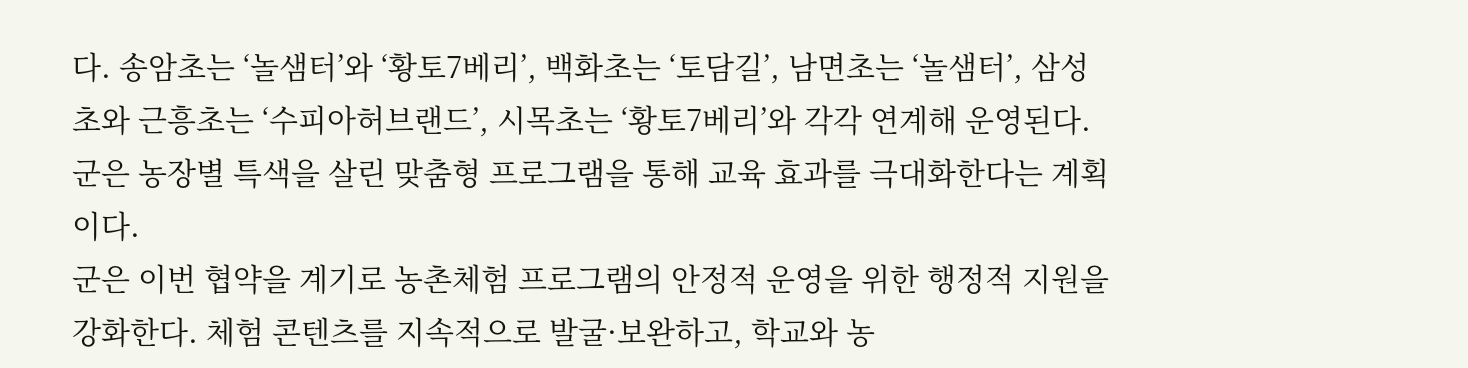다. 송암초는 ‘놀샘터’와 ‘황토7베리’, 백화초는 ‘토담길’, 남면초는 ‘놀샘터’, 삼성초와 근흥초는 ‘수피아허브랜드’, 시목초는 ‘황토7베리’와 각각 연계해 운영된다. 군은 농장별 특색을 살린 맞춤형 프로그램을 통해 교육 효과를 극대화한다는 계획이다.
군은 이번 협약을 계기로 농촌체험 프로그램의 안정적 운영을 위한 행정적 지원을 강화한다. 체험 콘텐츠를 지속적으로 발굴·보완하고, 학교와 농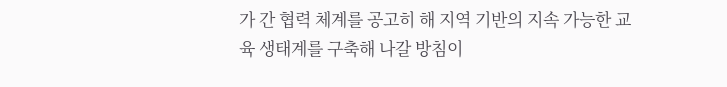가 간 협력 체계를 공고히 해 지역 기반의 지속 가능한 교육 생태계를 구축해 나갈 방침이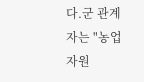다.군 관계자는 "농업 자원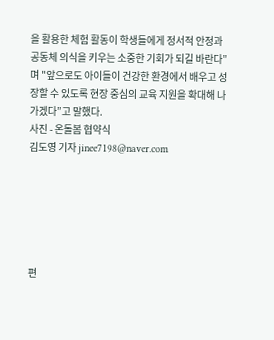을 활용한 체험 활동이 학생들에게 정서적 안정과 공동체 의식을 키우는 소중한 기회가 되길 바란다”며 "앞으로도 아이들이 건강한 환경에서 배우고 성장할 수 있도록 현장 중심의 교육 지원을 확대해 나가겠다”고 말했다.
사진 - 온돌봄 협약식
김도영 기자 jinee7198@naver.com






편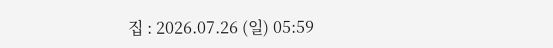집 : 2026.07.26 (일) 05:59